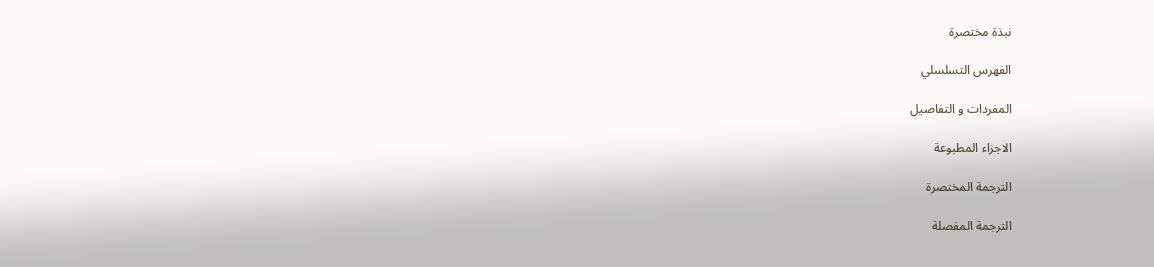نبذة مختصرة

الفهرس التسلسلي

المفردات و التفاصيل

الاجزاء المطبوعة

الترجمة المختصرة

الترجمة المفصلة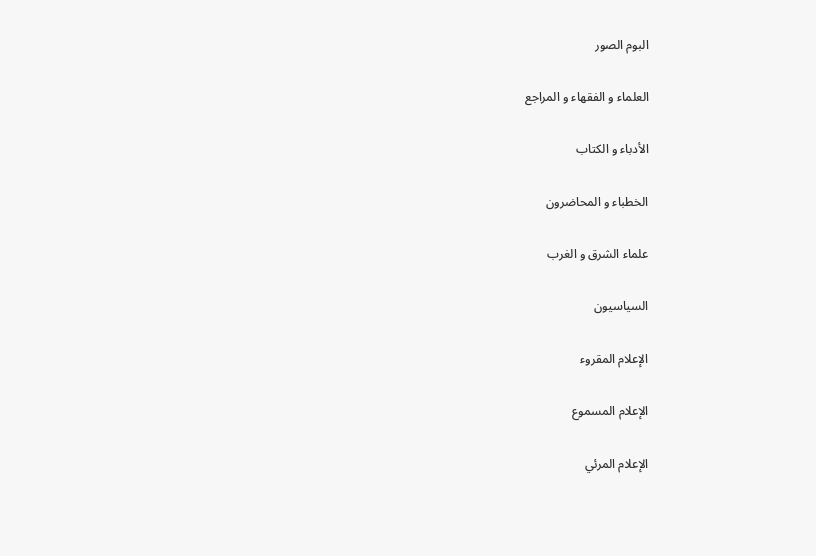البوم الصور

العلماء و الفقهاء و المراجع

الأدباء و الكتاب

الخطباء و المحاضرون

علماء الشرق و الغرب

السياسيون

الإعلام المقروء

الإعلام المسموع

الإعلام المرئي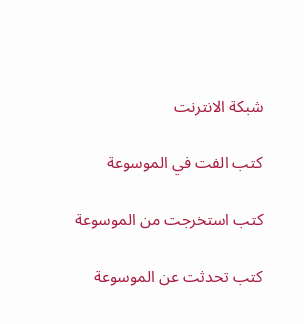شبكة الانترنت

كتب الفت في الموسوعة

كتب استخرجت من الموسوعة

كتب تحدثت عن الموسوعة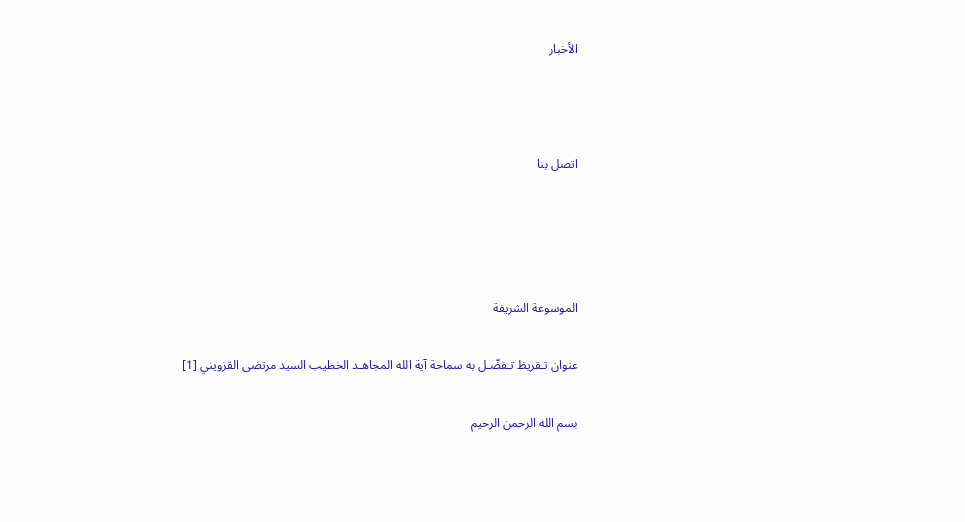الأخبار



اتصل بنا




الموسوعة الشريفة

عنوان تـقريظ تـفضّـل به سماحة آية الله المجاهـد الخطيب السيد مرتضى القزويني [1]

بسم الله الرحمن الرحيم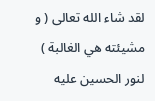لقد شاء الله تعالى ( و مشيئته هي الغالبة ) لنور الحسين عليه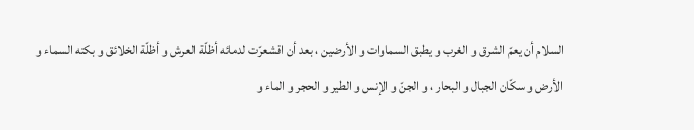السلام أن يعمّ الشرق و الغرب و يطبق السماوات و الأرضين ، بعد أن اقشعرّت لدمائه أظلّة العرش و أظلّة الخلائق و بكته السماء و الأرض و سكّان الجبال و البحار ، و الجنّ و الإنس و الطير و الحجر و الماء و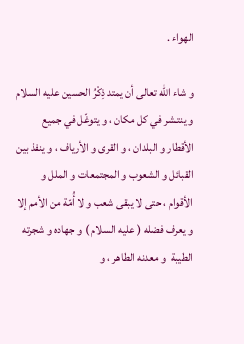الهواء .

و شاء الله تعالى أن يمتد ذِكْرُ الحسين عليه السلام و ينتـشر في كل مكان ، و يتوغّل في جميع الأقطار و البلدان ، و القرى و الأرياف ، و ينفذ بين القبائل و الشعوب و المجتمعات و الملل و الأقوام ، حتى لا يبقى شعب و لا أُمّة من الأمم إلا و يعرف فضله ( عليه السلام ) و جهاده و شجرته الطيبة  و معدنه الطاهر ، و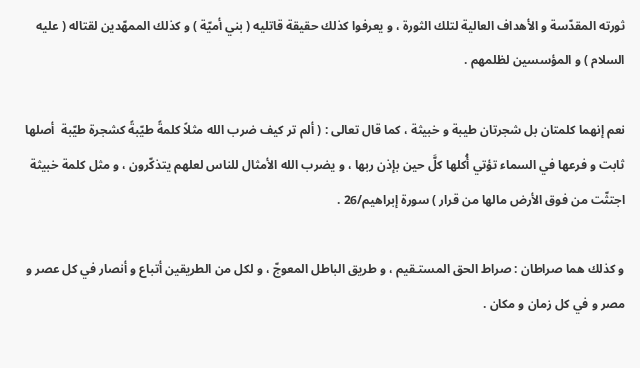ثورته المقدّسة و الأهداف العالية لتلك الثورة ، و يعرفوا كذلك حقيقة قاتليه ( بني أميّة ) و كذلك الممهّدين لقتاله ( عليه السلام ) و المؤسسين لظلمهم .

نعم إنهما كلمتان بل شجرتان طيبة و خبيثة ، كما قال تعالى : ( ألم تر كيف ضرب الله مثلاً كلمةً طيّبةً كشجرة طيّبة  أصلها ثابت و فرعها في السماء تؤتي أُكلها كلَّ حين بإذن ربها ، و يضرب الله الأمثال للناس لعلهم يتذكّرون ، و مثل كلمة خبيثة اجتثّت من فوق الأرض مالها من قرار ) سورة إبراهيم/26 .

و كذلك هما صراطان : صراط الحق المستـقيم ، و طريق الباطل المعوجّ ، و لكل من الطريقين أتباع و أنصار في كل عصر و مصر و في كل زمان و مكان .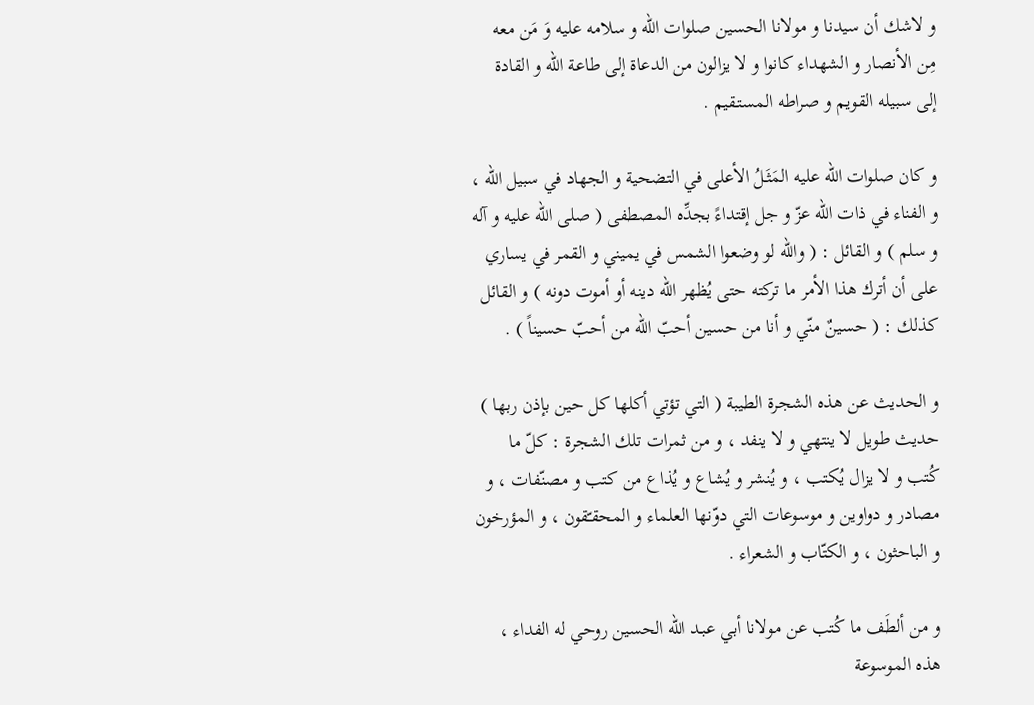و لاشك أن سيدنا و مولانا الحسين صلوات الله و سلامه عليه وَ مَن معه مِن الأنصار و الشهداء كانوا و لا يزالون من الدعاة إلى طاعة الله و القادة إلى سبيله القويم و صراطه المستـقيم .

و كان صلوات الله عليه المَثَـلُ الأعلى في التضحية و الجهاد في سبيل الله ، و الفناء في ذات الله عزّ و جل إقتداءً بجدِّه المصطفى ( صلى الله عليه و آله و سلم ) و القائل : ( والله لو وضعوا الشمس في يميني و القمر في يساري على أن أترك هذا الأمر ما تركته حتى يُظهر الله دينه أو أموت دونه ) و القائل كذلك : ( حسينٌ منّي و أنا من حسين أحبّ الله من أحبّ حسيناً ) .

و الحديث عن هذه الشجرة الطيبة ( التي تؤتي أكلها كل حين بإذن ربها ) حديث طويل لا ينتهي و لا ينفد ، و من ثمرات تلك الشجرة : كلّ ما كُتب و لا يزال يُكتب ، و يُنشر و يُشاع و يُذاع من كتب و مصنّفات ، و مصادر و دواوين و موسوعات التي دوّنها العلماء و المحقـّقون ، و المؤرخون و الباحثون ، و الكتّاب و الشعراء .

و من ألطَف ما كُتب عن مولانا أبي عبـد الله الحسين روحي له الفداء ، هذه الموسوعة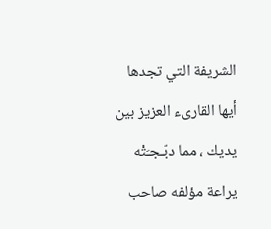الشريفة التي تجدها أيها القارىء العزيز بين يديك ، مما دبّـجـَتْه يراعة مؤلفه صاحب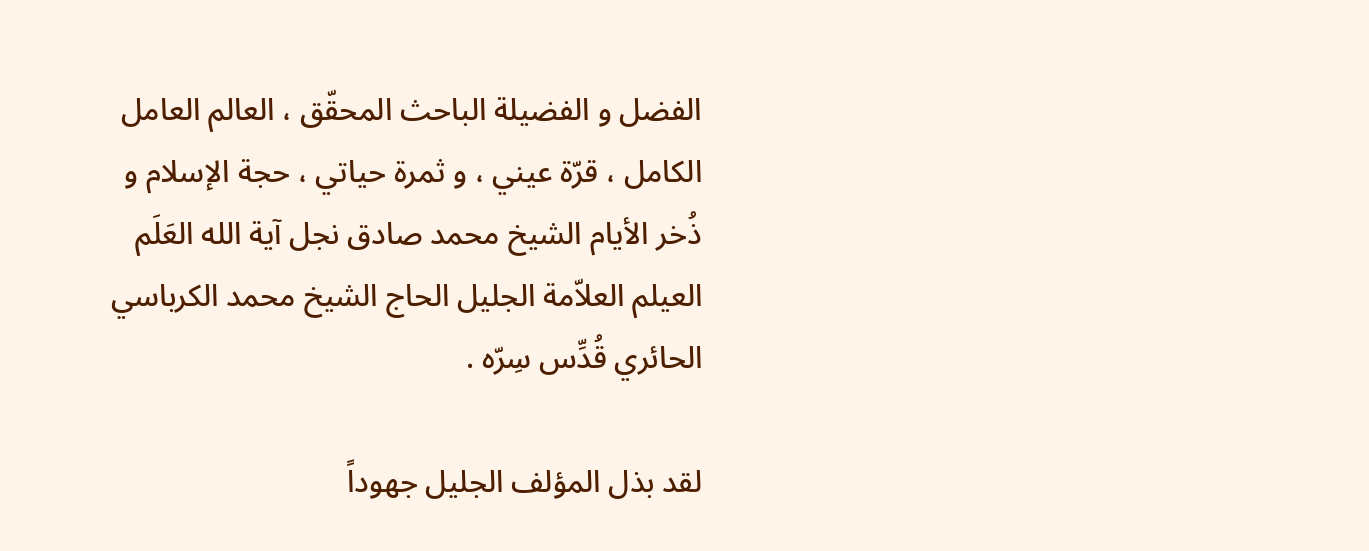الفضل و الفضيلة الباحث المحقّق ، العالم العامل الكامل ، قرّة عيني ، و ثمرة حياتي ، حجة الإسلام و ذُخر الأيام الشيخ محمد صادق نجل آية الله العَلَم العيلم العلاّمة الجليل الحاج الشيخ محمد الكرباسي الحائري قُدِّس سِرّه .

لقد بذل المؤلف الجليل جهوداً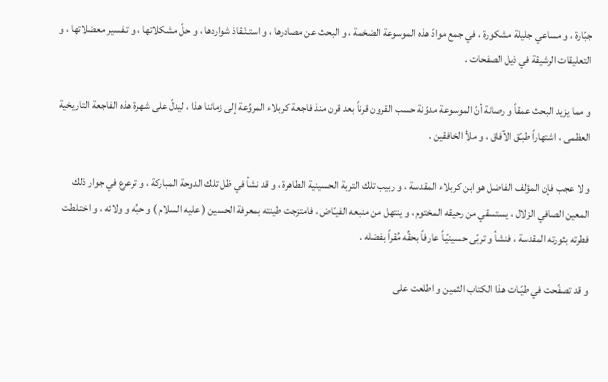جبّارة ، و مساعي جليلة مشكورة ، في جمع موادّ هذه الموسوعة الضخمة ، و البحث عن مصادرها ، و استـنْـقاذ شواردها ، و حلّ مشكلاتها ، و تـفسير معضلاتها ، و التعليقات الرشيقة في ذيل الصفحات .

و مما يزيد البحث عمقاً و رصانة أنّ الموسوعة مدوّنة حسب القرون قرناً بعد قرن منذ فاجعة كربلاء المروِّعة إلى زماننا هذا ، ليدلّ على شهرة هذه الفاجعة التاريخية العظمى ، اشتهاراً طبـّق الآفاق ، و ملأ الخافقين .

و لا عجب فإن المؤلف الفاضل هو ابن كربلاء المقدسة ، و ربيب تلك التربة الحسينية الطاهرة ، و قد نشأ في ظل تلك الدوحة المباركة ، و ترعرع في جوار ذلك المعين الصافي الزلال ، يستسقي من رحيقه المختوم ، و ينتهل من منبعه الفيـّاض ، فامتزجت طينته بمعرفة الحسين ( عليه السلام ) و حبِّه و ولائه ، و اختـلطت فطرته بثورته المقدسة ، فنشأ و تربّى حسينيّـاً عارفاً بحقِّه مُقراً بفضله .

و قد تصفّحت في طيّـات هذا الكتاب الثمين و اطلعت على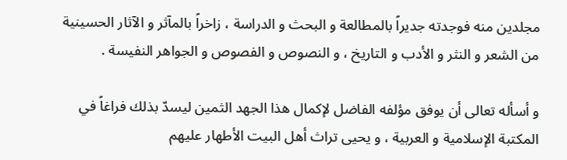مجلدين منه فوجدته جديراً بالمطالعة و البحث و الدراسة ، زاخراً بالمآثر و الآثار الحسينية من الشعر و النثر و الأدب و التاريخ ، و النصوص و الفصوص و الجواهر النفيسة .

و أسأله تعالى أن يوفق مؤلفه الفاضل لإكمال هذا الجهد الثمين ليسدّ بذلك فراغاً في المكتبة الإسلامية و العربية ، و يحيى تراث أهل البيت الأطهار عليهم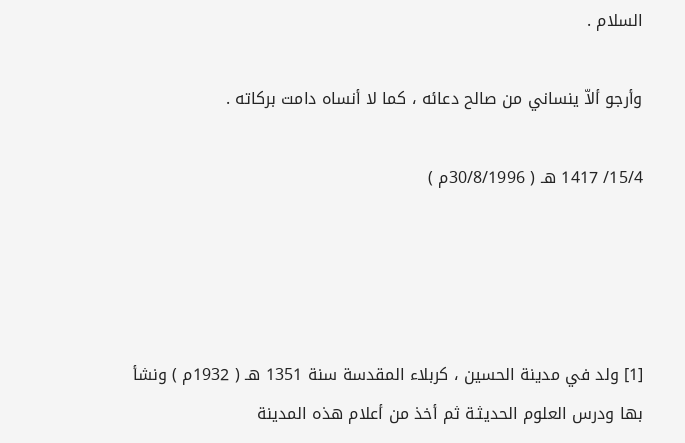السلام .

وأرجو ألاّ ينساني من صالح دعائه ، كما لا أنساه دامت بركاته .

15/4/ 1417 هـ ( 30/8/1996م )




[1] ولد في مدينة الحسين ، كربلاء المقدسة سنة 1351 هـ ( 1932م ) ونشأ بها ودرس العلوم الحديثـة ثم أخذ من أعلام هذه المدينة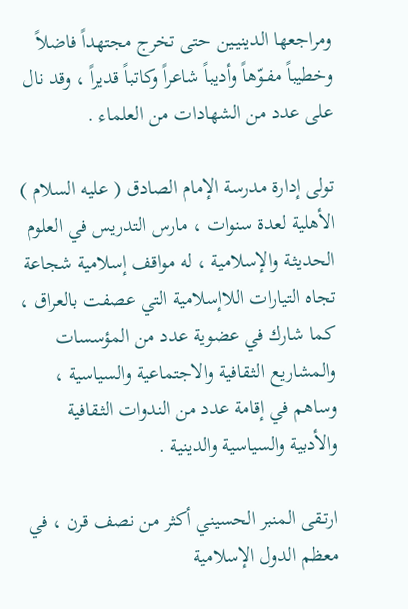ومراجعها الدينيـين حتى تخرج مجتهداً فاضلاً وخطيباً مفـوّهاً وأديباً شاعراً وكاتباً قديراً ، وقد نال على عدد من الشهادات من العلماء .

تولى إدارة مدرسة الإمام الصادق ( عليه السلام ) الأهلية لعدة سنوات ، مارس التدريس في العلوم الحديثـة والإسلامية ، له مواقف إسلامية شجاعة تجاه التيارات اللاإسلامية التي عصفت بالعراق ، كما شارك في عضوية عدد من المؤسسات والمشاريع الثـقافية والاجتماعية والسياسية ، وساهم في إقامة عدد من الندوات الثـقافية والأدبية والسياسية والدينية .

ارتـقى المنبر الحسيني أكثر من نصف قرن ، في معظم الدول الإسلامية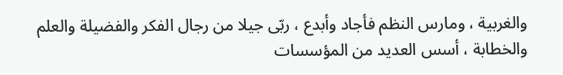والغربية ، ومارس النظم فأجاد وأبدع ، ربّى جيلا من رجال الفكر والفضيلة والعلم والخطابة ، أسس العديد من المؤسسات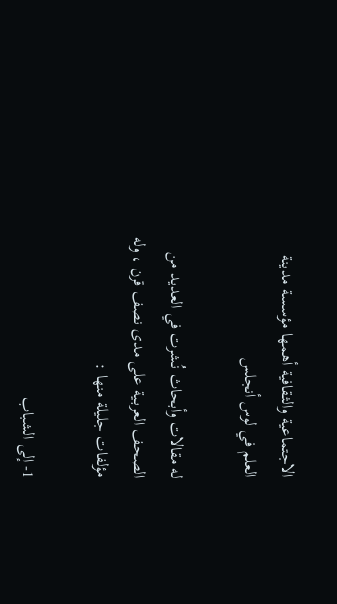الاجتماعية والثـقافية أهمها مؤسسة مدينة العلم في لوس أنجلس

له مقالات وأبحاث نُـشرت في العديد من الصحف العربـية على مدى نصف قرن ، وله مؤلفات جليلة منها :

1- إلى الشباب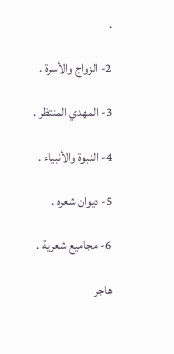.

2- الزواج والأسرة .

3- المهدي المنتظر .

4- النبوة والأنبياء .

5- ديوان شعره .

6- مجاميع شعرية .

هاجر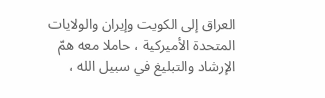العراق إلى الكويت وإيران والولايات المتحدة الأميركية ، حاملا معه همّ الإرشاد والتبليغ في سبيل الله ،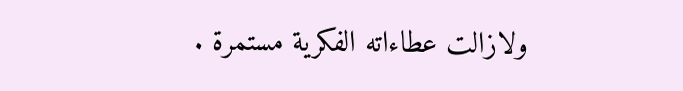ولازالت عطاءاته الفكرية مستمرة .